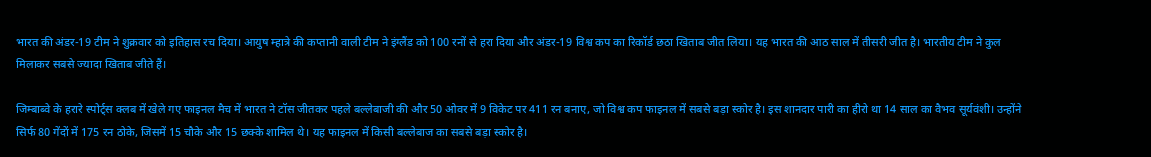भारत की अंडर-19 टीम ने शुक्रवार को इतिहास रच दिया। आयुष म्हात्रे की कप्तानी वाली टीम ने इंग्लैंड को 100 रनों से हरा दिया और अंडर-19 विश्व कप का रिकॉर्ड छठा खिताब जीत लिया। यह भारत की आठ साल में तीसरी जीत है। भारतीय टीम ने कुल मिलाकर सबसे ज्यादा खिताब जीते हैं।

जिम्बाब्वे के हरारे स्पोर्ट्स क्लब में खेले गए फाइनल मैच में भारत ने टॉस जीतकर पहले बल्लेबाजी की और 50 ओवर में 9 विकेट पर 411 रन बनाए, जो विश्व कप फाइनल में सबसे बड़ा स्कोर है। इस शानदार पारी का हीरो था 14 साल का वैभव सूर्यवंशी। उन्होंने सिर्फ 80 गेंदों में 175 रन ठोके, जिसमें 15 चौके और 15 छक्के शामिल थे। यह फाइनल में किसी बल्लेबाज का सबसे बड़ा स्कोर है।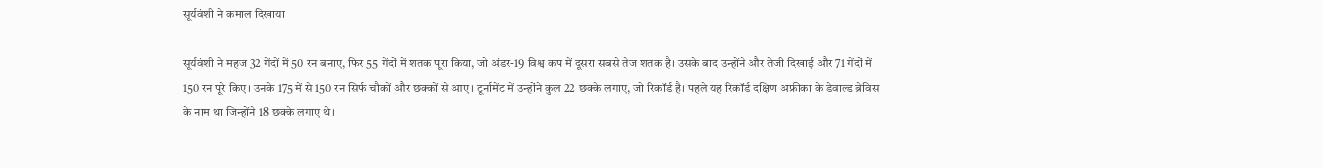सूर्यवंशी ने कमाल दिखाया

सूर्यवंशी ने महज 32 गेंदों में 50 रन बनाए, फिर 55 गेंदों में शतक पूरा किया, जो अंडर-19 विश्व कप में दूसरा सबसे तेज शतक है। उसके बाद उन्होंने और तेजी दिखाई और 71 गेंदों में 150 रन पूरे किए। उनके 175 में से 150 रन सिर्फ चौकों और छक्कों से आए। टूर्नामेंट में उन्होंने कुल 22 छक्के लगाए, जो रिकॉर्ड है। पहले यह रिकॉर्ड दक्षिण अफ्रीका के डेवाल्ड ब्रेविस के नाम था जिन्होंने 18 छक्के लगाए थे।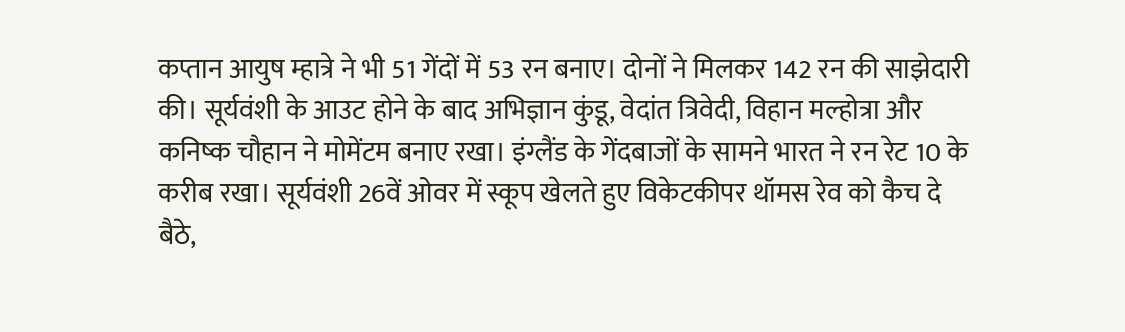कप्तान आयुष म्हात्रे ने भी 51 गेंदों में 53 रन बनाए। दोनों ने मिलकर 142 रन की साझेदारी की। सूर्यवंशी के आउट होने के बाद अभिज्ञान कुंडू, वेदांत त्रिवेदी, विहान मल्होत्रा और कनिष्क चौहान ने मोमेंटम बनाए रखा। इंग्लैंड के गेंदबाजों के सामने भारत ने रन रेट 10 के करीब रखा। सूर्यवंशी 26वें ओवर में स्कूप खेलते हुए विकेटकीपर थॉमस रेव को कैच दे बैठे,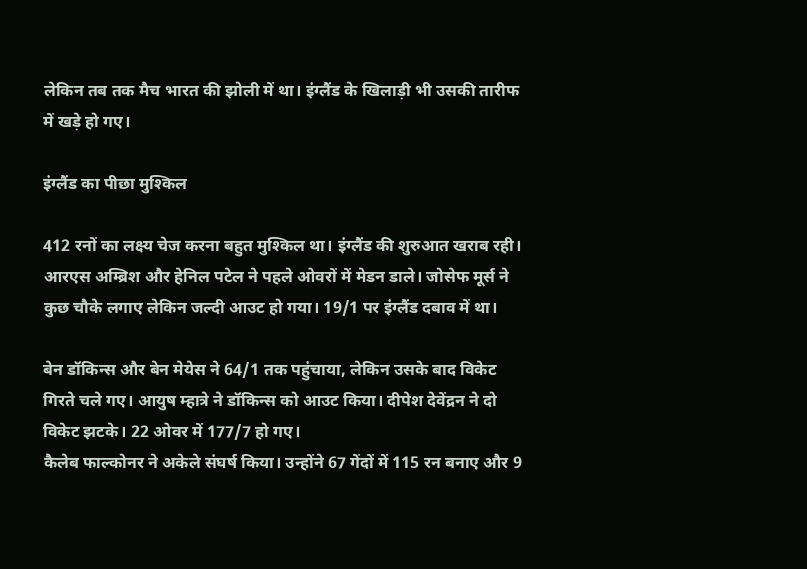लेकिन तब तक मैच भारत की झोली में था। इंग्लैंड के खिलाड़ी भी उसकी तारीफ में खड़े हो गए।

इंग्लैंड का पीछा मुश्किल

412 रनों का लक्ष्य चेज करना बहुत मुश्किल था। इंग्लैंड की शुरुआत खराब रही। आरएस अम्ब्रिश और हेनिल पटेल ने पहले ओवरों में मेडन डाले। जोसेफ मूर्स ने कुछ चौके लगाए लेकिन जल्दी आउट हो गया। 19/1 पर इंग्लैंड दबाव में था।

बेन डॉकिन्स और बेन मेयेस ने 64/1 तक पहुंचाया, लेकिन उसके बाद विकेट गिरते चले गए। आयुष म्हात्रे ने डॉकिन्स को आउट किया। दीपेश देवेंद्रन ने दो विकेट झटके। 22 ओवर में 177/7 हो गए।
कैलेब फाल्कोनर ने अकेले संघर्ष किया। उन्होंने 67 गेंदों में 115 रन बनाए और 9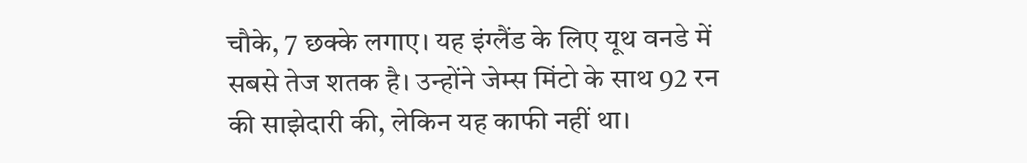चौके, 7 छक्के लगाए। यह इंग्लैंड के लिए यूथ वनडे में सबसे तेज शतक है। उन्होंने जेम्स मिंटो के साथ 92 रन की साझेदारी की, लेकिन यह काफी नहीं था।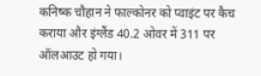कनिष्क चौहान ने फाल्कोनर को प्वाइंट पर कैच कराया और इंग्लैंड 40.2 ओवर में 311 पर ऑलआउट हो गया।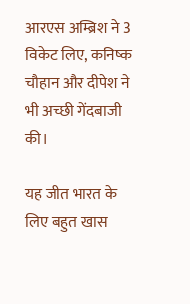आरएस अम्ब्रिश ने 3 विकेट लिए, कनिष्क चौहान और दीपेश ने भी अच्छी गेंदबाजी की।

यह जीत भारत के लिए बहुत खास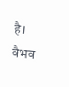है। वैभव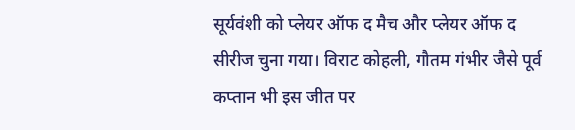सूर्यवंशी को प्लेयर ऑफ द मैच और प्लेयर ऑफ द सीरीज चुना गया। विराट कोहली, गौतम गंभीर जैसे पूर्व कप्तान भी इस जीत पर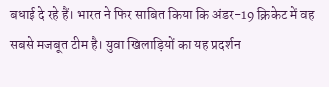बधाई दे रहे हैं। भारत ने फिर साबित किया कि अंडर-19 क्रिकेट में वह सबसे मजबूत टीम है। युवा खिलाड़ियों का यह प्रदर्शन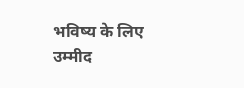भविष्य के लिए उम्मीद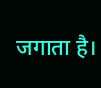जगाता है।